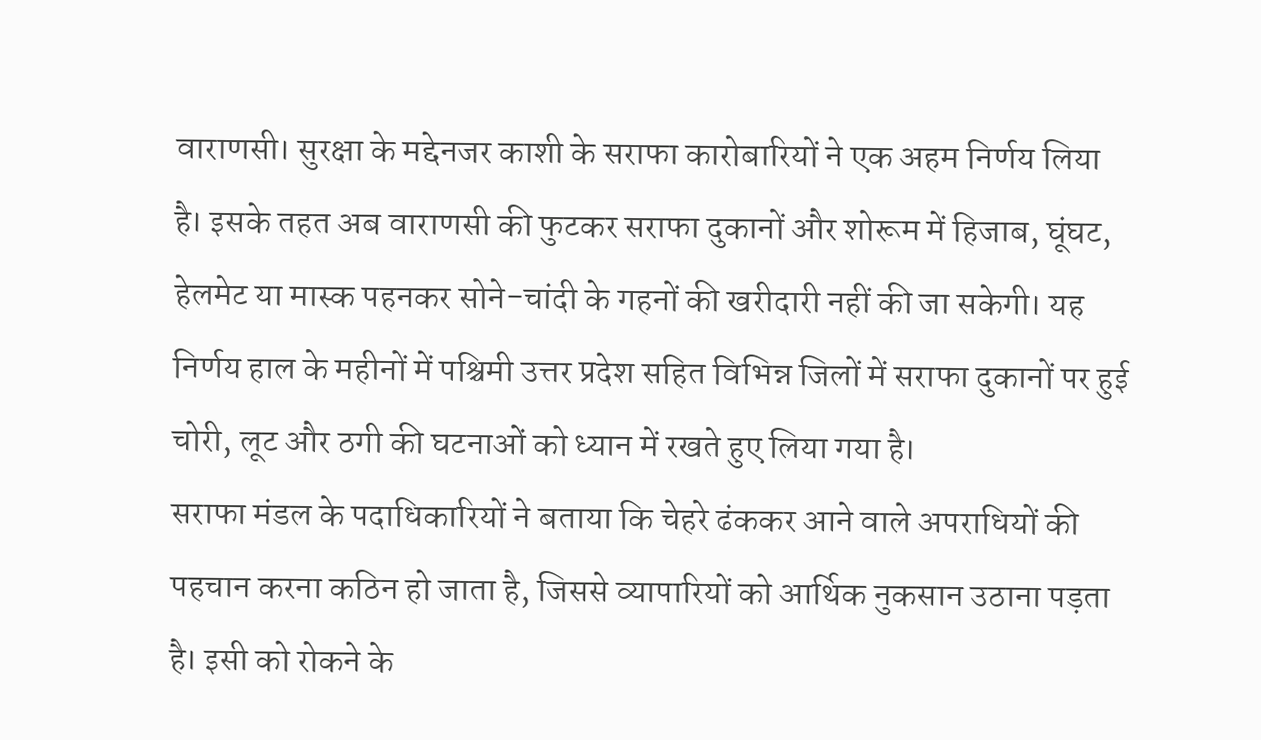वाराणसी। सुरक्षा के मद्देनजर काशी के सराफा कारोबारियों ने एक अहम निर्णय लिया है। इसके तहत अब वाराणसी की फुटकर सराफा दुकानों और शोरूम में हिजाब, घूंघट, हेलमेट या मास्क पहनकर सोने-चांदी के गहनों की खरीदारी नहीं की जा सकेगी। यह निर्णय हाल के महीनों में पश्चिमी उत्तर प्रदेश सहित विभिन्न जिलों में सराफा दुकानों पर हुई चोरी, लूट और ठगी की घटनाओं को ध्यान में रखते हुए लिया गया है।
सराफा मंडल के पदाधिकारियों ने बताया कि चेहरे ढंककर आने वाले अपराधियों की पहचान करना कठिन हो जाता है, जिससे व्यापारियों को आर्थिक नुकसान उठाना पड़ता है। इसी को रोकने के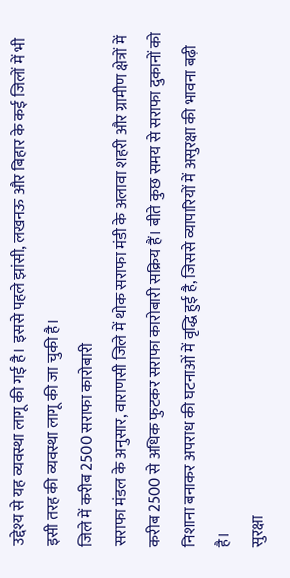उद्देश्य से यह व्यवस्था लागू की गई है। इससे पहले झांसी, लखनऊ और बिहार के कई जिलों में भी इसी तरह की व्यवस्था लागू की जा चुकी है।
जिले में करीब 2500 सराफा कारोबारी
सराफा मंडल के अनुसार, वाराणसी जिले में थोक सराफा मंडी के अलावा शहरी और ग्रामीण क्षेत्रों में करीब 2500 से अधिक फुटकर सराफा कारोबारी सक्रिय हैं। बीते कुछ समय से सराफा दुकानों को निशाना बनाकर अपराध की घटनाओं में वृद्धि हुई है, जिससे व्यापारियों में असुरक्षा की भावना बढ़ी है।
सुरक्षा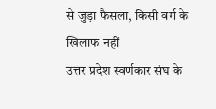से जुड़ा फैसला, किसी वर्ग के खिलाफ नहीं
उत्तर प्रदेश स्वर्णकार संघ के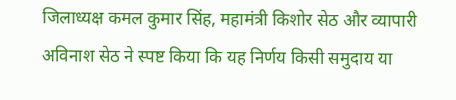जिलाध्यक्ष कमल कुमार सिंह, महामंत्री किशोर सेठ और व्यापारी अविनाश सेठ ने स्पष्ट किया कि यह निर्णय किसी समुदाय या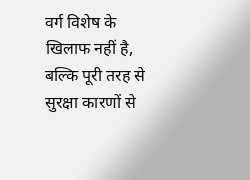वर्ग विशेष के खिलाफ नहीं है, बल्कि पूरी तरह से सुरक्षा कारणों से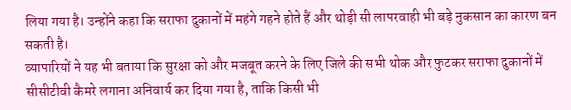लिया गया है। उन्होंने कहा कि सराफा दुकानों में महंगे गहने होते हैं और थोड़ी सी लापरवाही भी बड़े नुकसान का कारण बन सकती है।
व्यापारियों ने यह भी बताया कि सुरक्षा को और मजबूत करने के लिए जिले की सभी थोक और फुटकर सराफा दुकानों में सीसीटीवी कैमरे लगाना अनिवार्य कर दिया गया है, ताकि किसी भी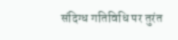संदिग्ध गतिविधि पर तुरंत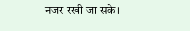नजर रखी जा सके।